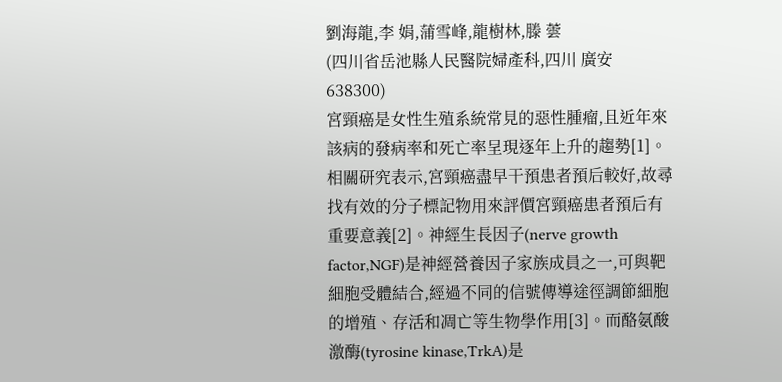劉海龍,李 娟,蒲雪峰,龍樹林,滕 蕓
(四川省岳池縣人民醫院婦產科,四川 廣安 638300)
宮頸癌是女性生殖系統常見的惡性腫瘤,且近年來該病的發病率和死亡率呈現逐年上升的趨勢[1]。相關研究表示,宮頸癌盡早干預患者預后較好,故尋找有效的分子標記物用來評價宮頸癌患者預后有重要意義[2]。神經生長因子(nerve growth factor,NGF)是神經營養因子家族成員之一,可與靶細胞受體結合,經過不同的信號傳導途徑調節細胞的增殖、存活和凋亡等生物學作用[3]。而酪氨酸激酶(tyrosine kinase,TrkA)是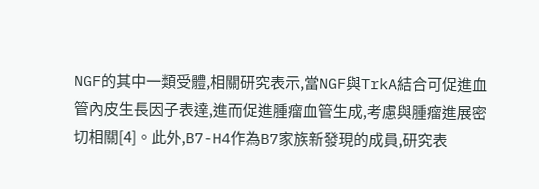NGF的其中一類受體,相關研究表示,當NGF與TrkA結合可促進血管內皮生長因子表達,進而促進腫瘤血管生成,考慮與腫瘤進展密切相關[4]。此外,B7-H4作為B7家族新發現的成員,研究表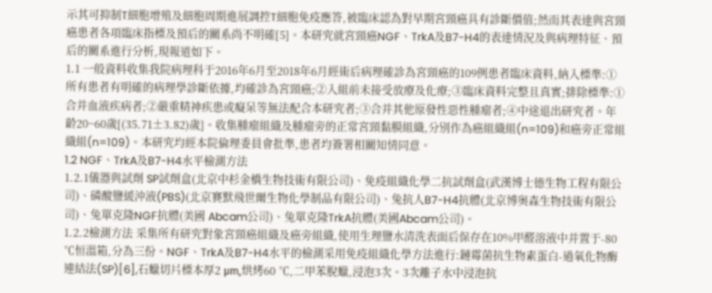示其可抑制T細胞增殖及細胞周期進展調控T細胞免疫應答,被臨床認為對早期宮頸癌具有診斷價值;然而其表達與宮頸癌患者各項臨床指標及預后的關系尚不明確[5]。本研究就宮頸癌NGF、TrkA及B7-H4的表達情況及與病理特征、預后的關系進行分析,現報道如下。
1.1 一般資料收集我院病理科于2016年6月至2018年6月經術后病理確診為宮頸癌的109例患者臨床資料,納入標準:①所有患者有明確的病理學診斷依據,均確診為宮頸癌;②入組前未接受放療及化療;③臨床資料完整且真實;排除標準:①合并血液疾病者;②嚴重精神疾患或癡呆等無法配合本研究者;③合并其他原發性惡性腫瘤者;④中途退出研究者。年齡20~60歲[(35.71±3.82)歲]。收集腫瘤組織及腫瘤旁的正常宮頸黏膜組織,分別作為癌組織組(n=109)和癌旁正常組織組(n=109)。本研究均經本院倫理委員會批準,患者均簽署相關知情同意。
1.2 NGF、TrkA及B7-H4水平檢測方法
1.2.1儀器與試劑 SP試劑盒(北京中杉金橋生物技術有限公司)、免疫組織化學二抗試劑盒(武漢博士德生物工程有限公司)、磷酸鹽緩沖液(PBS)(北京賽默飛世爾生物化學制品有限公司)、兔抗人B7-H4抗體(北京博奧森生物技術有限公司)、兔單克隆NGF抗體(美國 Abcam公司)、兔單克隆TrkA抗體(美國Abcam公司)。
1.2.2檢測方法 采集所有研究對象宮頸癌組織及癌旁組織,使用生理鹽水清洗表面后保存在10%甲醛溶液中并置于-80 ℃恒溫箱,分為三份。NGF、TrkA及B7-H4水平的檢測采用免疫組織化學方法進行:鏈霉菌抗生物素蛋白-過氧化物酶連結法(SP)[6],石蠟切片標本厚2 μm,烘烤60 ℃,二甲苯脫蠟,浸泡3次。3次離子水中浸泡抗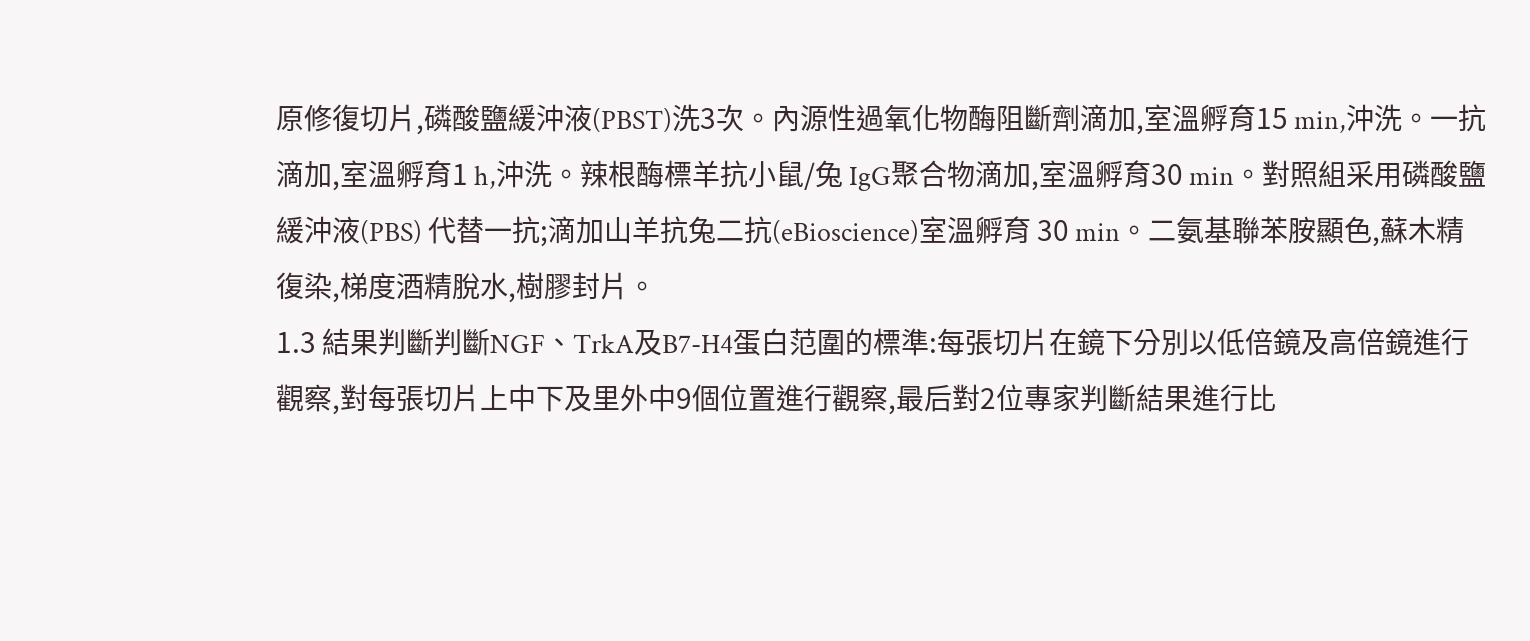原修復切片,磷酸鹽緩沖液(PBST)洗3次。內源性過氧化物酶阻斷劑滴加,室溫孵育15 min,沖洗。一抗滴加,室溫孵育1 h,沖洗。辣根酶標羊抗小鼠/兔 IgG聚合物滴加,室溫孵育30 min。對照組采用磷酸鹽緩沖液(PBS) 代替一抗;滴加山羊抗兔二抗(eBioscience)室溫孵育 30 min。二氨基聯苯胺顯色,蘇木精復染,梯度酒精脫水,樹膠封片。
1.3 結果判斷判斷NGF、TrkA及B7-H4蛋白范圍的標準:每張切片在鏡下分別以低倍鏡及高倍鏡進行觀察,對每張切片上中下及里外中9個位置進行觀察,最后對2位專家判斷結果進行比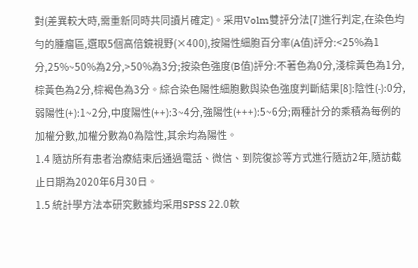對(差異較大時,需重新同時共同讀片確定)。采用Volm雙評分法[7]進行判定,在染色均勻的腫瘤區,選取5個高倍鏡視野(×400),按陽性細胞百分率(A值)評分:<25%為1分,25%~50%為2分,>50%為3分;按染色強度(B值)評分:不著色為0分,淺棕黃色為1分,棕黃色為2分,棕褐色為3分。綜合染色陽性細胞數與染色強度判斷結果[8]:陰性(-):0分,弱陽性(+):1~2分,中度陽性(++):3~4分,強陽性(+++):5~6分;兩種計分的乘積為每例的加權分數,加權分數為0為陰性,其余均為陽性。
1.4 隨訪所有患者治療結束后通過電話、微信、到院復診等方式進行隨訪2年,隨訪截止日期為2020年6月30日。
1.5 統計學方法本研究數據均采用SPSS 22.0軟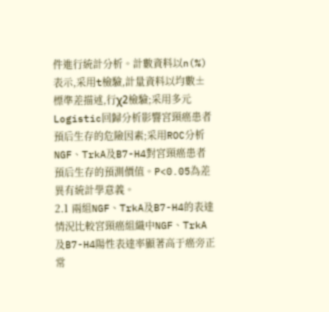件進行統計分析。計數資料以n(%)表示,采用t檢驗,計量資料以均數±標準差描述,行χ2檢驗;采用多元Logistic回歸分析影響宮頸癌患者預后生存的危險因素;采用ROC分析NGF、TrkA及B7-H4對宮頸癌患者預后生存的預測價值。P<0.05為差異有統計學意義。
2.1 兩組NGF、TrkA及B7-H4的表達情況比較宮頸癌組織中NGF、TrkA及B7-H4陽性表達率顯著高于癌旁正常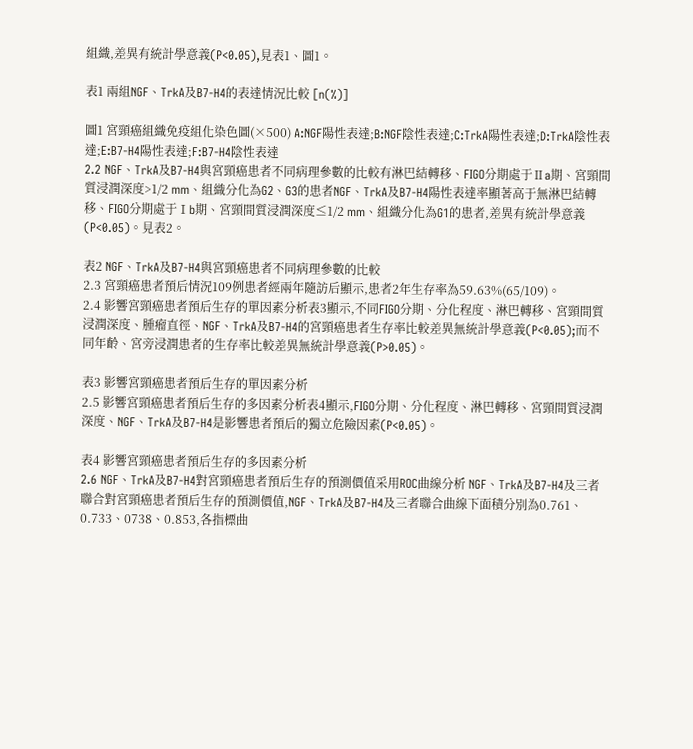組織,差異有統計學意義(P<0.05),見表1、圖1。

表1 兩組NGF、TrkA及B7-H4的表達情況比較 [n(%)]

圖1 宮頸癌組織免疫組化染色圖(×500) A:NGF陽性表達;B:NGF陰性表達;C:TrkA陽性表達;D:TrkA陰性表達;E:B7-H4陽性表達;F:B7-H4陰性表達
2.2 NGF、TrkA及B7-H4與宮頸癌患者不同病理參數的比較有淋巴結轉移、FIGO分期處于Ⅱa期、宮頸間質浸潤深度>1/2 mm、組織分化為G2、G3的患者NGF、TrkA及B7-H4陽性表達率顯著高于無淋巴結轉移、FIGO分期處于Ⅰb期、宮頸間質浸潤深度≤1/2 mm、組織分化為G1的患者,差異有統計學意義(P<0.05)。見表2。

表2 NGF、TrkA及B7-H4與宮頸癌患者不同病理參數的比較
2.3 宮頸癌患者預后情況109例患者經兩年隨訪后顯示,患者2年生存率為59.63%(65/109)。
2.4 影響宮頸癌患者預后生存的單因素分析表3顯示,不同FIGO分期、分化程度、淋巴轉移、宮頸間質浸潤深度、腫瘤直徑、NGF、TrkA及B7-H4的宮頸癌患者生存率比較差異無統計學意義(P<0.05);而不同年齡、宮旁浸潤患者的生存率比較差異無統計學意義(P>0.05)。

表3 影響宮頸癌患者預后生存的單因素分析
2.5 影響宮頸癌患者預后生存的多因素分析表4顯示,FIGO分期、分化程度、淋巴轉移、宮頸間質浸潤深度、NGF、TrkA及B7-H4是影響患者預后的獨立危險因素(P<0.05)。

表4 影響宮頸癌患者預后生存的多因素分析
2.6 NGF、TrkA及B7-H4對宮頸癌患者預后生存的預測價值采用ROC曲線分析 NGF、TrkA及B7-H4及三者聯合對宮頸癌患者預后生存的預測價值,NGF、TrkA及B7-H4及三者聯合曲線下面積分別為0.761、0.733、0738、0.853,各指標曲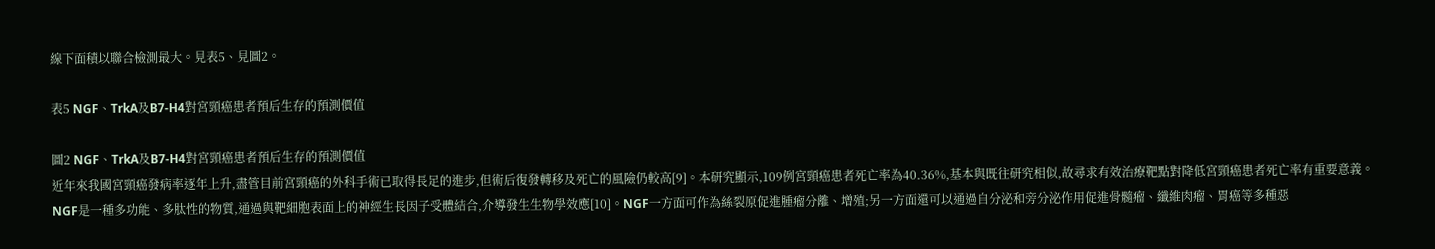線下面積以聯合檢測最大。見表5、見圖2。

表5 NGF、TrkA及B7-H4對宮頸癌患者預后生存的預測價值

圖2 NGF、TrkA及B7-H4對宮頸癌患者預后生存的預測價值
近年來我國宮頸癌發病率逐年上升,盡管目前宮頸癌的外科手術已取得長足的進步,但術后復發轉移及死亡的風險仍較高[9]。本研究顯示,109例宮頸癌患者死亡率為40.36%,基本與既往研究相似,故尋求有效治療靶點對降低宮頸癌患者死亡率有重要意義。
NGF是一種多功能、多肽性的物質,通過與靶細胞表面上的神經生長因子受體結合,介導發生生物學效應[10]。NGF一方面可作為絲裂原促進腫瘤分離、增殖;另一方面還可以通過自分泌和旁分泌作用促進骨髓瘤、纖維肉瘤、胃癌等多種惡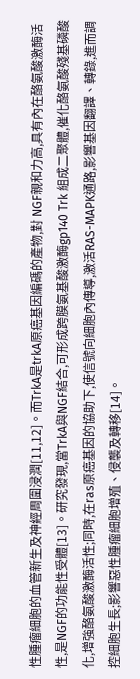性腫瘤細胞的血管新生及神經周圍浸潤[11,12]。而TrkA是trkA原癌基因編碼的產物,對 NGF親和力高,具有內在酪氨酸激酶活性,是NGF的功能性受體[13]。研究發現,當TrkA與NGF結合,可形成跨膜氨基酸激酶gp140 Trk 組成二聚體,催化酪氨酸殘基磷酸化,增強酪氨酸激酶活性;同時,在ras原癌基因的協助下,使信號向細胞內傳導,激活RAS-MAPK通路,影響基因翻譯、轉錄,進而調控細胞生長;影響惡性腫瘤細胞增殖、侵襲及轉移[14]。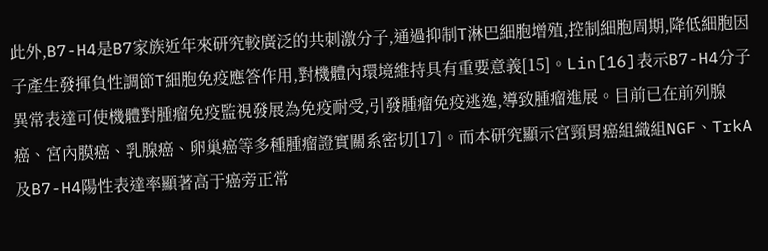此外,B7-H4是B7家族近年來研究較廣泛的共刺激分子,通過抑制T淋巴細胞增殖,控制細胞周期,降低細胞因子產生發揮負性調節T細胞免疫應答作用,對機體內環境維持具有重要意義[15]。Lin[16]表示B7-H4分子異常表達可使機體對腫瘤免疫監視發展為免疫耐受,引發腫瘤免疫逃逸,導致腫瘤進展。目前已在前列腺癌、宮內膜癌、乳腺癌、卵巢癌等多種腫瘤證實關系密切[17]。而本研究顯示宮頸胃癌組織組NGF、TrkA及B7-H4陽性表達率顯著高于癌旁正常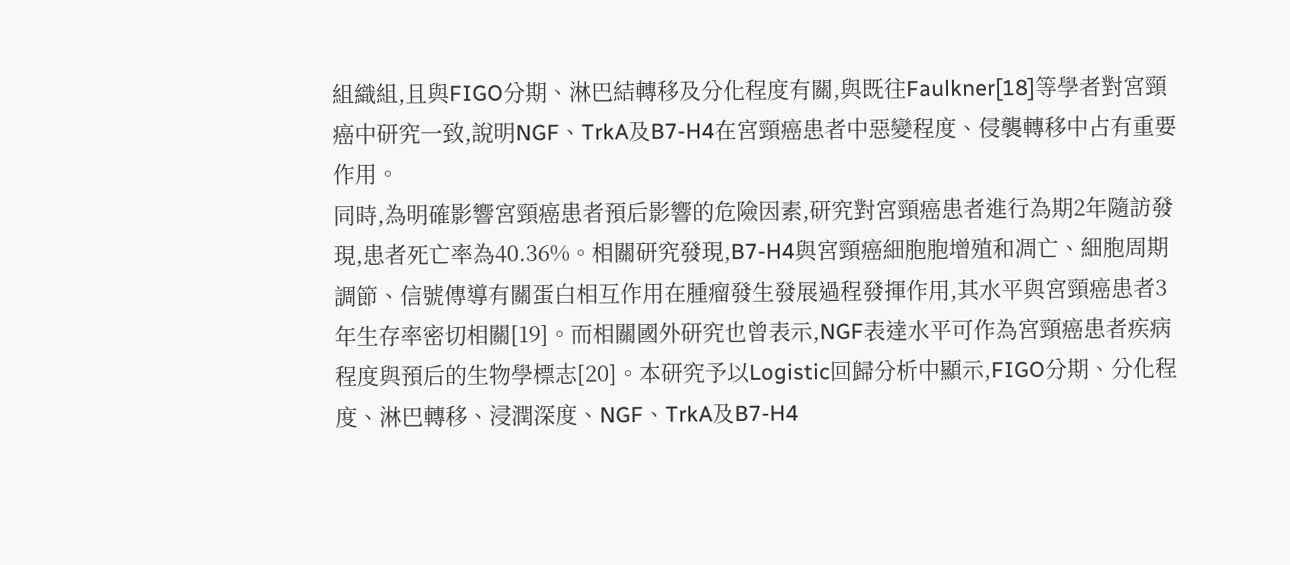組織組,且與FIGO分期、淋巴結轉移及分化程度有關,與既往Faulkner[18]等學者對宮頸癌中研究一致,說明NGF、TrkA及B7-H4在宮頸癌患者中惡變程度、侵襲轉移中占有重要作用。
同時,為明確影響宮頸癌患者預后影響的危險因素,研究對宮頸癌患者進行為期2年隨訪發現,患者死亡率為40.36%。相關研究發現,B7-H4與宮頸癌細胞胞增殖和凋亡、細胞周期調節、信號傳導有關蛋白相互作用在腫瘤發生發展過程發揮作用,其水平與宮頸癌患者3年生存率密切相關[19]。而相關國外研究也曾表示,NGF表達水平可作為宮頸癌患者疾病程度與預后的生物學標志[20]。本研究予以Logistic回歸分析中顯示,FIGO分期、分化程度、淋巴轉移、浸潤深度、NGF、TrkA及B7-H4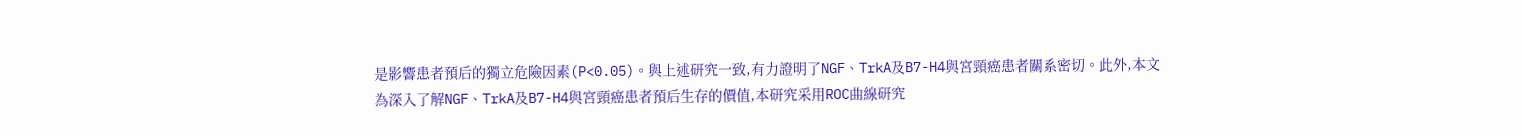是影響患者預后的獨立危險因素(P<0.05)。與上述研究一致,有力證明了NGF、TrkA及B7-H4與宮頸癌患者關系密切。此外,本文為深入了解NGF、TrkA及B7-H4與宮頸癌患者預后生存的價值,本研究采用ROC曲線研究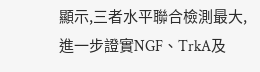顯示,三者水平聯合檢測最大,進一步證實NGF、TrkA及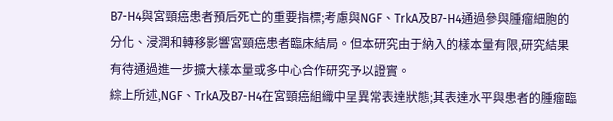B7-H4與宮頸癌患者預后死亡的重要指標;考慮與NGF、TrkA及B7-H4通過參與腫瘤細胞的分化、浸潤和轉移影響宮頸癌患者臨床結局。但本研究由于納入的樣本量有限,研究結果有待通過進一步擴大樣本量或多中心合作研究予以證實。
綜上所述,NGF、TrkA及B7-H4在宮頸癌組織中呈異常表達狀態;其表達水平與患者的腫瘤臨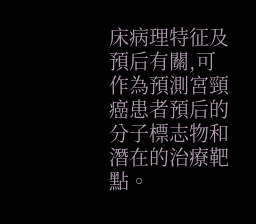床病理特征及預后有關,可作為預測宮頸癌患者預后的分子標志物和潛在的治療靶點。